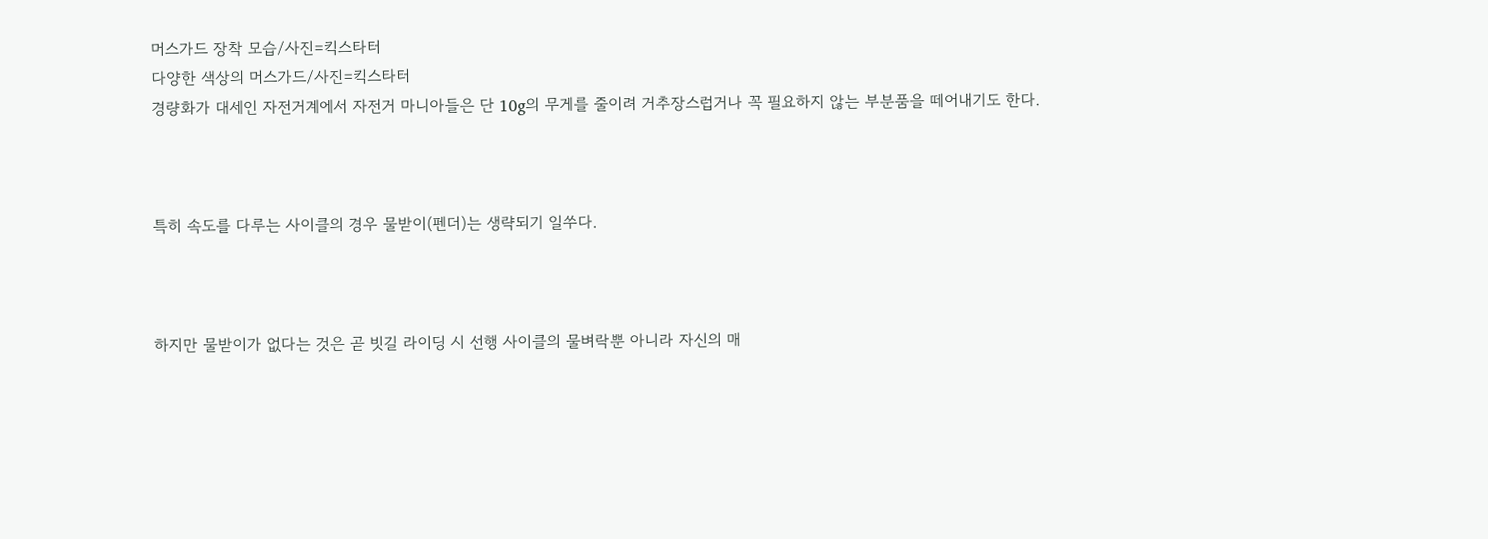머스가드 장착 모습/사진=킥스타터
다양한 색상의 머스가드/사진=킥스타터
경량화가 대세인 자전거계에서 자전거 마니아들은 단 10g의 무게를 줄이려 거추장스럽거나 꼭 필요하지 않는 부분품을 떼어내기도 한다.



특히 속도를 다루는 사이클의 경우 물받이(펜더)는 생략되기 일쑤다.



하지만 물받이가 없다는 것은 곧 빗길 라이딩 시 선행 사이클의 물벼락뿐 아니라 자신의 매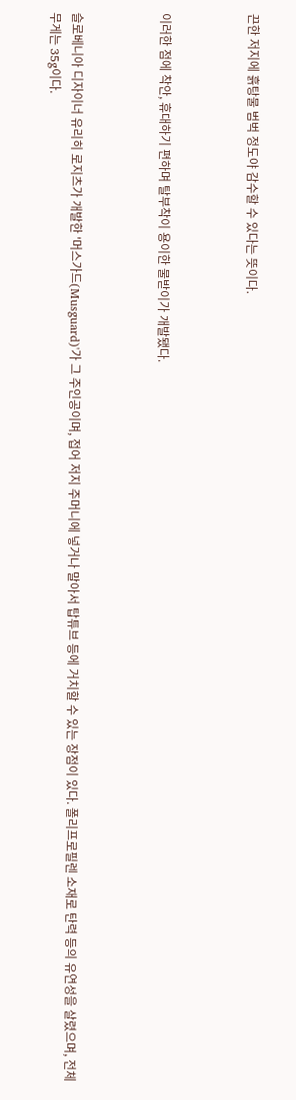끈한 저지에 흙탕물 범벅 정도야 감수할 수 있다는 뜻이다.



이러한 점에 착안, 휴대하기 편하며 탈부착이 용이한 물받이가 개발됐다.



슬로베니아 디자이너 유리히 로지츠가 개발한 '머스가드(Musguard)'가 그 주인공이며, 접어 저지 주머니에 넣거나 말아서 탑튜브 등에 거치할 수 있는 장점이 있다. 폴리프로필렌 소재로 탄력 등의 유연성을 살렸으며, 전체 무게는 35g이다.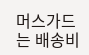머스가드는 배송비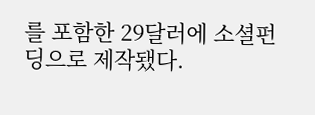를 포함한 29달러에 소셜펀딩으로 제작됐다.